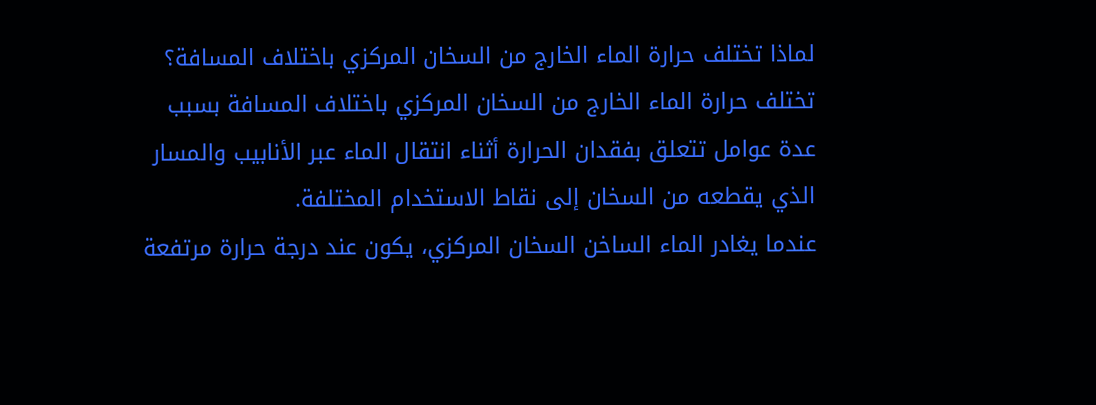لماذا تختلف حرارة الماء الخارج من السخان المركزي باختلاف المسافة؟
تختلف حرارة الماء الخارج من السخان المركزي باختلاف المسافة بسبب عدة عوامل تتعلق بفقدان الحرارة أثناء انتقال الماء عبر الأنابيب والمسار الذي يقطعه من السخان إلى نقاط الاستخدام المختلفة.
عندما يغادر الماء الساخن السخان المركزي، يكون عند درجة حرارة مرتفعة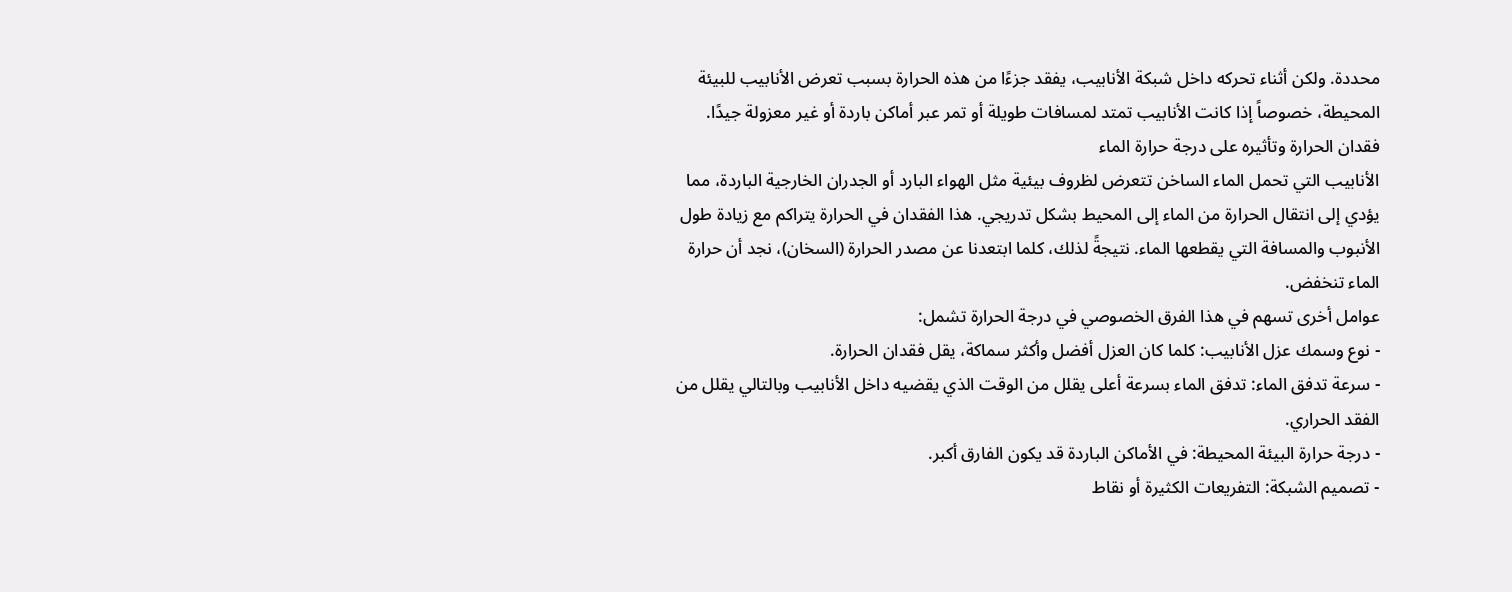محددة. ولكن أثناء تحركه داخل شبكة الأنابيب، يفقد جزءًا من هذه الحرارة بسبب تعرض الأنابيب للبيئة المحيطة، خصوصاً إذا كانت الأنابيب تمتد لمسافات طويلة أو تمر عبر أماكن باردة أو غير معزولة جيدًا.
فقدان الحرارة وتأثيره على درجة حرارة الماء
الأنابيب التي تحمل الماء الساخن تتعرض لظروف بيئية مثل الهواء البارد أو الجدران الخارجية الباردة، مما يؤدي إلى انتقال الحرارة من الماء إلى المحيط بشكل تدريجي. هذا الفقدان في الحرارة يتراكم مع زيادة طول الأنبوب والمسافة التي يقطعها الماء. نتيجةً لذلك، كلما ابتعدنا عن مصدر الحرارة (السخان)، نجد أن حرارة الماء تنخفض.
عوامل أخرى تسهم في هذا الفرق الخصوصي في درجة الحرارة تشمل:
- نوع وسمك عزل الأنابيب: كلما كان العزل أفضل وأكثر سماكة، يقل فقدان الحرارة.
- سرعة تدفق الماء: تدفق الماء بسرعة أعلى يقلل من الوقت الذي يقضيه داخل الأنابيب وبالتالي يقلل من الفقد الحراري.
- درجة حرارة البيئة المحيطة: في الأماكن الباردة قد يكون الفارق أكبر.
- تصميم الشبكة: التفريعات الكثيرة أو نقاط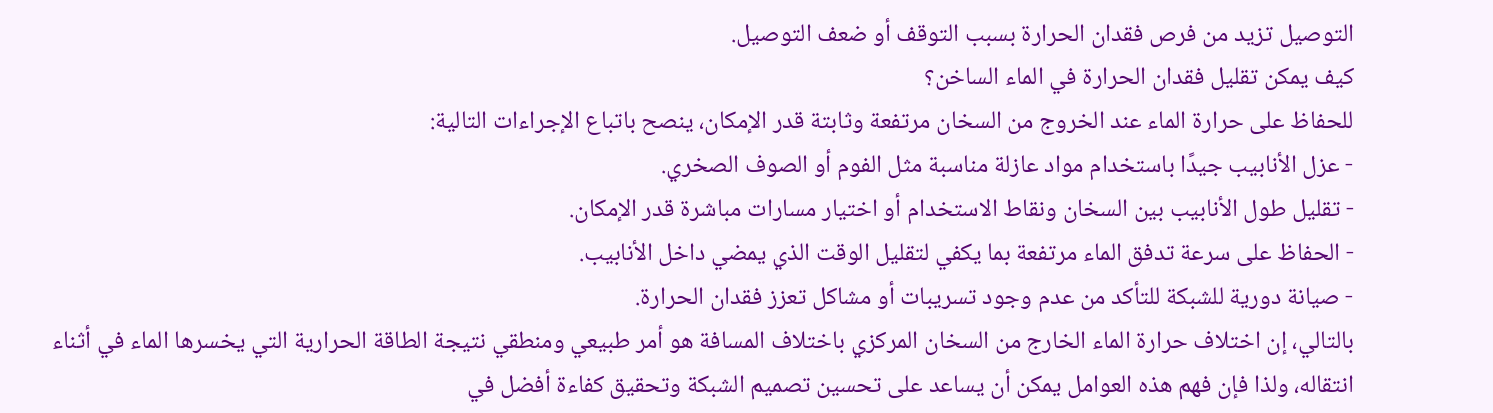التوصيل تزيد من فرص فقدان الحرارة بسبب التوقف أو ضعف التوصيل.
كيف يمكن تقليل فقدان الحرارة في الماء الساخن؟
للحفاظ على حرارة الماء عند الخروج من السخان مرتفعة وثابتة قدر الإمكان، ينصح باتباع الإجراءات التالية:
- عزل الأنابيب جيدًا باستخدام مواد عازلة مناسبة مثل الفوم أو الصوف الصخري.
- تقليل طول الأنابيب بين السخان ونقاط الاستخدام أو اختيار مسارات مباشرة قدر الإمكان.
- الحفاظ على سرعة تدفق الماء مرتفعة بما يكفي لتقليل الوقت الذي يمضي داخل الأنابيب.
- صيانة دورية للشبكة للتأكد من عدم وجود تسريبات أو مشاكل تعزز فقدان الحرارة.
بالتالي، إن اختلاف حرارة الماء الخارج من السخان المركزي باختلاف المسافة هو أمر طبيعي ومنطقي نتيجة الطاقة الحرارية التي يخسرها الماء في أثناء انتقاله، ولذا فإن فهم هذه العوامل يمكن أن يساعد على تحسين تصميم الشبكة وتحقيق كفاءة أفضل في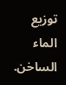توزيع الماء الساخن.